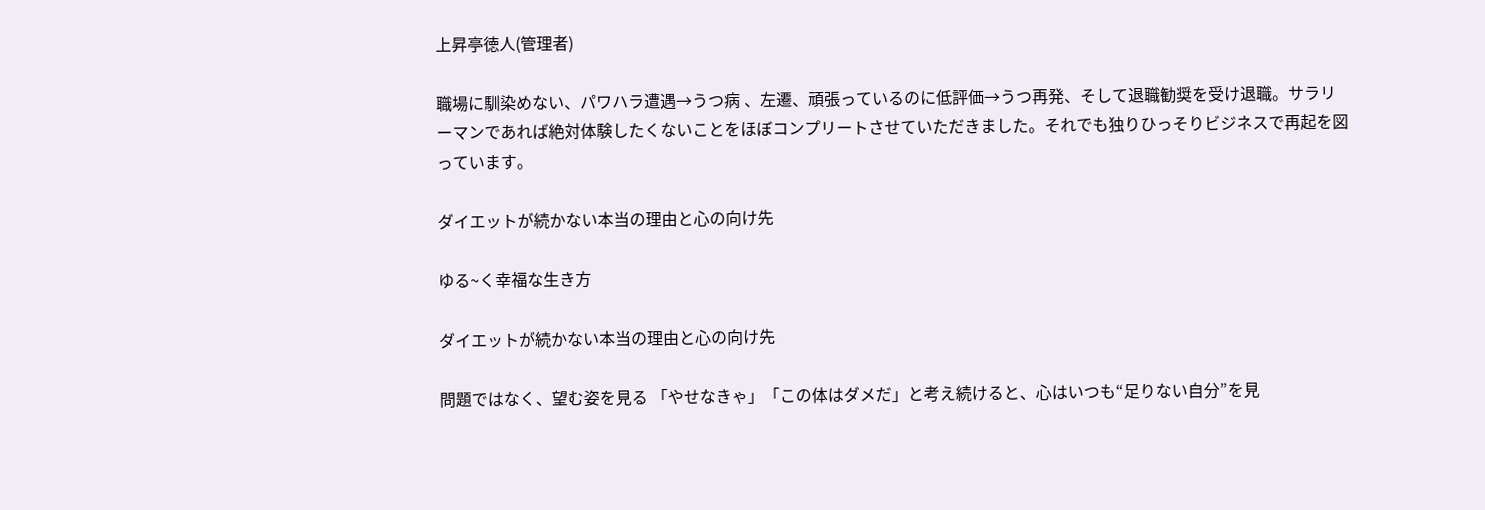上昇亭徳人(管理者)

職場に馴染めない、パワハラ遭遇→うつ病 、左遷、頑張っているのに低評価→うつ再発、そして退職勧奨を受け退職。サラリーマンであれば絶対体験したくないことをほぼコンプリートさせていただきました。それでも独りひっそりビジネスで再起を図っています。

ダイエットが続かない本当の理由と心の向け先

ゆる~く幸福な生き方

ダイエットが続かない本当の理由と心の向け先

問題ではなく、望む姿を見る 「やせなきゃ」「この体はダメだ」と考え続けると、心はいつも“足りない自分”を見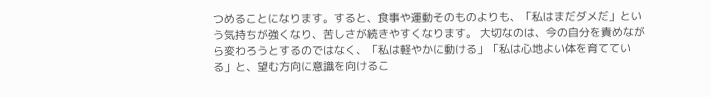つめることになります。すると、食事や運動そのものよりも、「私はまだダメだ」という気持ちが強くなり、苦しさが続きやすくなります。 大切なのは、今の自分を責めながら変わろうとするのではなく、「私は軽やかに動ける」「私は心地よい体を育てている」と、望む方向に意識を向けるこ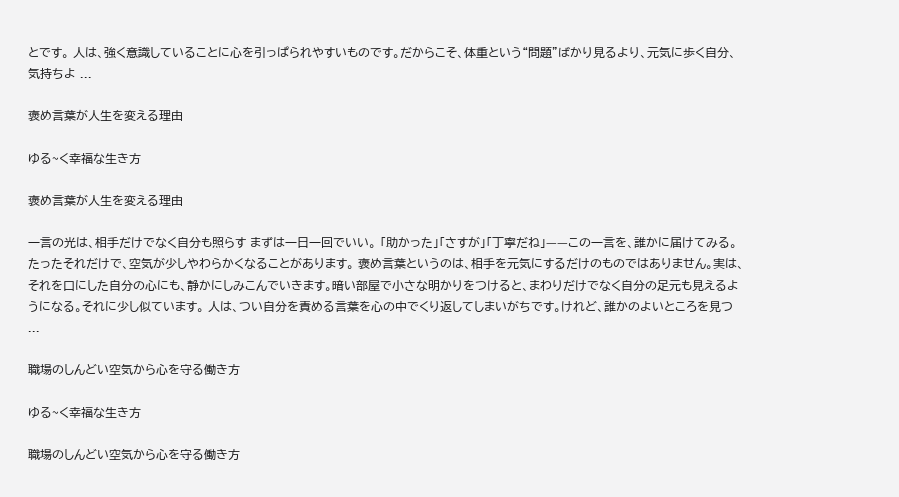とです。 人は、強く意識していることに心を引っぱられやすいものです。だからこそ、体重という“問題”ばかり見るより、元気に歩く自分、気持ちよ ...

褒め言葉が人生を変える理由

ゆる~く幸福な生き方

褒め言葉が人生を変える理由

一言の光は、相手だけでなく自分も照らす まずは一日一回でいい。 「助かった」「さすが」「丁寧だね」——この一言を、誰かに届けてみる。たったそれだけで、空気が少しやわらかくなることがあります。 褒め言葉というのは、相手を元気にするだけのものではありません。実は、それを口にした自分の心にも、静かにしみこんでいきます。暗い部屋で小さな明かりをつけると、まわりだけでなく自分の足元も見えるようになる。それに少し似ています。 人は、つい自分を責める言葉を心の中でくり返してしまいがちです。けれど、誰かのよいところを見つ ...

職場のしんどい空気から心を守る働き方

ゆる~く幸福な生き方

職場のしんどい空気から心を守る働き方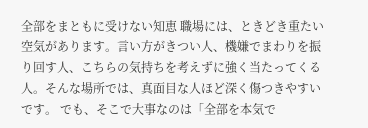全部をまともに受けない知恵 職場には、ときどき重たい空気があります。言い方がきつい人、機嫌でまわりを振り回す人、こちらの気持ちを考えずに強く当たってくる人。そんな場所では、真面目な人ほど深く傷つきやすいです。 でも、そこで大事なのは「全部を本気で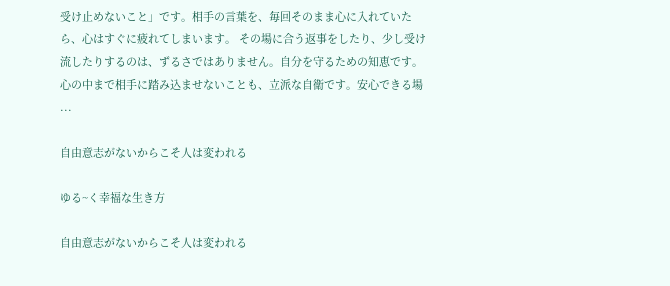受け止めないこと」です。相手の言葉を、毎回そのまま心に入れていたら、心はすぐに疲れてしまいます。 その場に合う返事をしたり、少し受け流したりするのは、ずるさではありません。自分を守るための知恵です。心の中まで相手に踏み込ませないことも、立派な自衛です。安心できる場 ...

自由意志がないからこそ人は変われる

ゆる~く幸福な生き方

自由意志がないからこそ人は変われる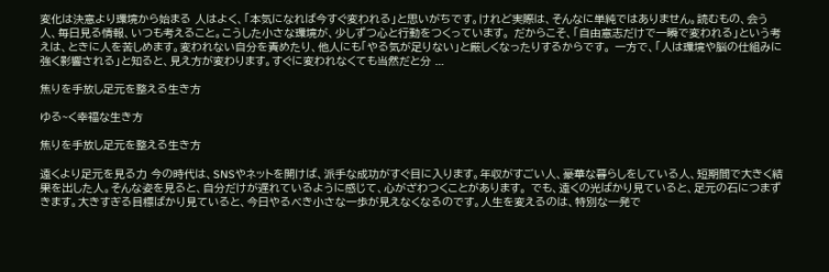変化は決意より環境から始まる 人はよく、「本気になれば今すぐ変われる」と思いがちです。けれど実際は、そんなに単純ではありません。読むもの、会う人、毎日見る情報、いつも考えること。こうした小さな環境が、少しずつ心と行動をつくっています。 だからこそ、「自由意志だけで一瞬で変われる」という考えは、ときに人を苦しめます。変われない自分を責めたり、他人にも「やる気が足りない」と厳しくなったりするからです。 一方で、「人は環境や脳の仕組みに強く影響される」と知ると、見え方が変わります。すぐに変われなくても当然だと分 ...

焦りを手放し足元を整える生き方

ゆる~く幸福な生き方

焦りを手放し足元を整える生き方

遠くより足元を見る力 今の時代は、SNSやネットを開けば、派手な成功がすぐ目に入ります。年収がすごい人、豪華な暮らしをしている人、短期間で大きく結果を出した人。そんな姿を見ると、自分だけが遅れているように感じて、心がざわつくことがあります。 でも、遠くの光ばかり見ていると、足元の石につまずきます。大きすぎる目標ばかり見ていると、今日やるべき小さな一歩が見えなくなるのです。人生を変えるのは、特別な一発で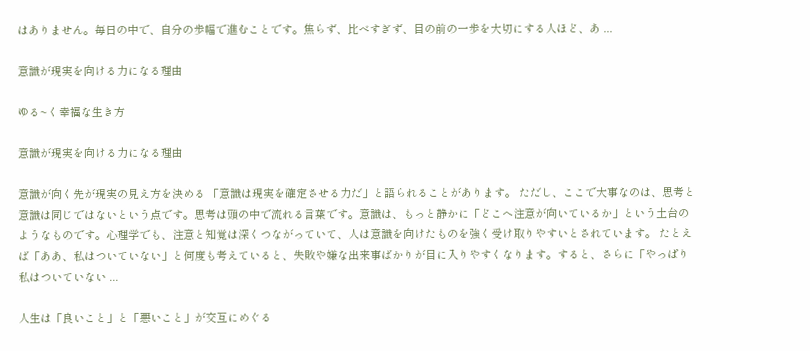はありません。毎日の中で、自分の歩幅で進むことです。焦らず、比べすぎず、目の前の一歩を大切にする人ほど、あ ...

意識が現実を向ける力になる理由

ゆる~く幸福な生き方

意識が現実を向ける力になる理由

意識が向く先が現実の見え方を決める 「意識は現実を確定させる力だ」と語られることがあります。 ただし、ここで大事なのは、思考と意識は同じではないという点です。思考は頭の中で流れる言葉です。意識は、もっと静かに「どこへ注意が向いているか」という土台のようなものです。心理学でも、注意と知覚は深くつながっていて、人は意識を向けたものを強く受け取りやすいとされています。 たとえば「ああ、私はついていない」と何度も考えていると、失敗や嫌な出来事ばかりが目に入りやすくなります。すると、さらに「やっぱり私はついていない ...

人生は「良いこと」と「悪いこと」が交互にめぐる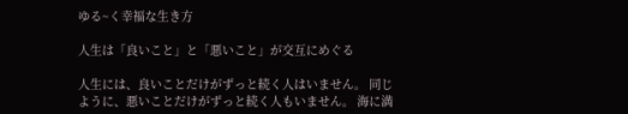ゆる~く幸福な生き方

人生は「良いこと」と「悪いこと」が交互にめぐる

人生には、良いことだけがずっと続く人はいません。 同じように、悪いことだけがずっと続く人もいません。 海に満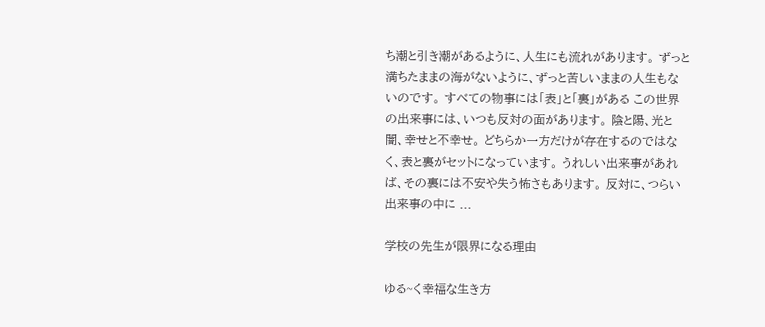ち潮と引き潮があるように、人生にも流れがあります。 ずっと満ちたままの海がないように、ずっと苦しいままの人生もないのです。 すべての物事には「表」と「裏」がある この世界の出来事には、いつも反対の面があります。 陰と陽、光と闇、幸せと不幸せ。 どちらか一方だけが存在するのではなく、表と裏がセットになっています。 うれしい出来事があれば、その裏には不安や失う怖さもあります。 反対に、つらい出来事の中に ...

学校の先生が限界になる理由

ゆる~く幸福な生き方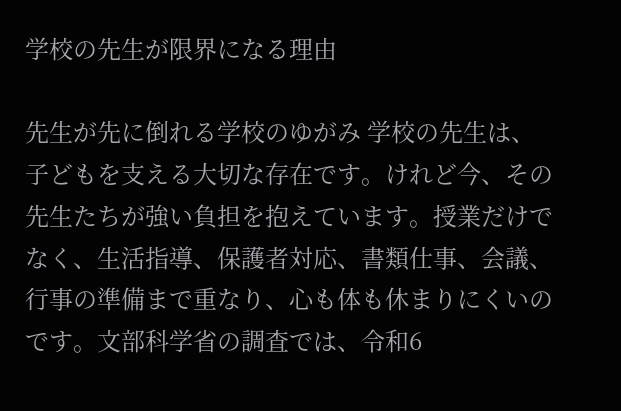学校の先生が限界になる理由

先生が先に倒れる学校のゆがみ 学校の先生は、子どもを支える大切な存在です。けれど今、その先生たちが強い負担を抱えています。授業だけでなく、生活指導、保護者対応、書類仕事、会議、行事の準備まで重なり、心も体も休まりにくいのです。文部科学省の調査では、令和6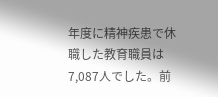年度に精神疾患で休職した教育職員は7,087人でした。前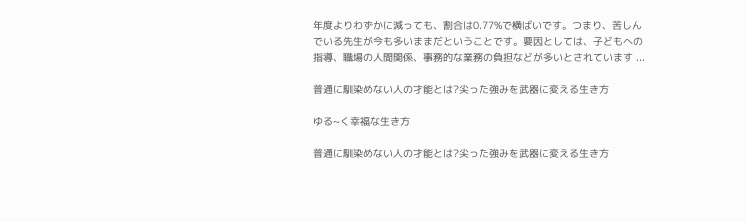年度よりわずかに減っても、割合は0.77%で横ばいです。つまり、苦しんでいる先生が今も多いままだということです。要因としては、子どもへの指導、職場の人間関係、事務的な業務の負担などが多いとされています ...

普通に馴染めない人の才能とは?尖った強みを武器に変える生き方

ゆる~く幸福な生き方

普通に馴染めない人の才能とは?尖った強みを武器に変える生き方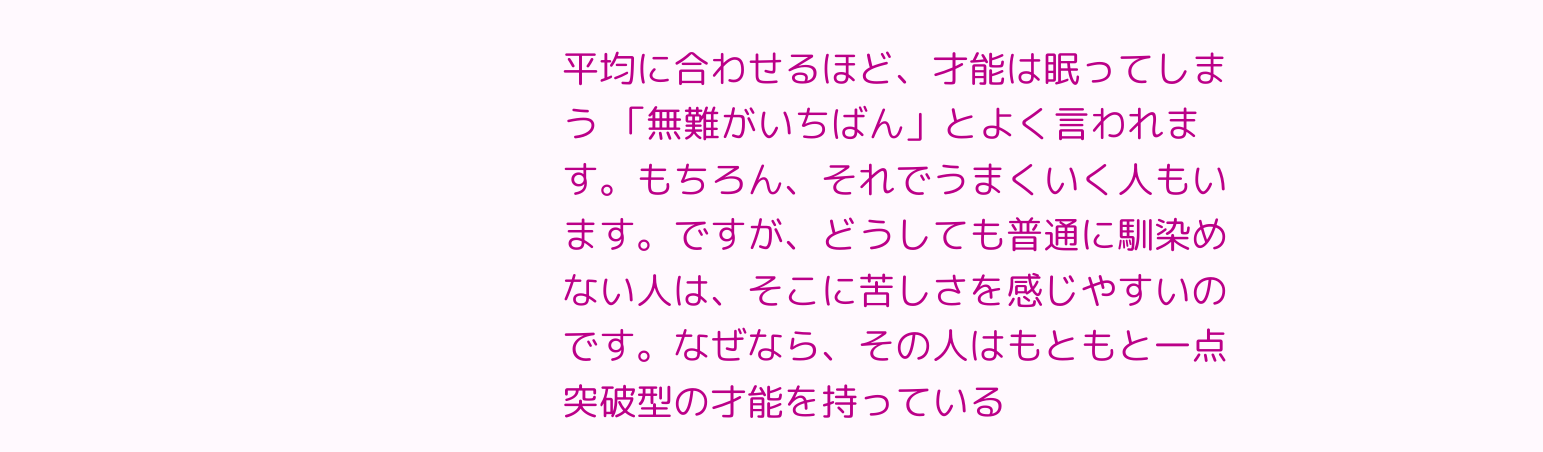平均に合わせるほど、才能は眠ってしまう 「無難がいちばん」とよく言われます。もちろん、それでうまくいく人もいます。ですが、どうしても普通に馴染めない人は、そこに苦しさを感じやすいのです。なぜなら、その人はもともと一点突破型の才能を持っている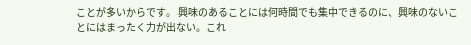ことが多いからです。 興味のあることには何時間でも集中できるのに、興味のないことにはまったく力が出ない。これ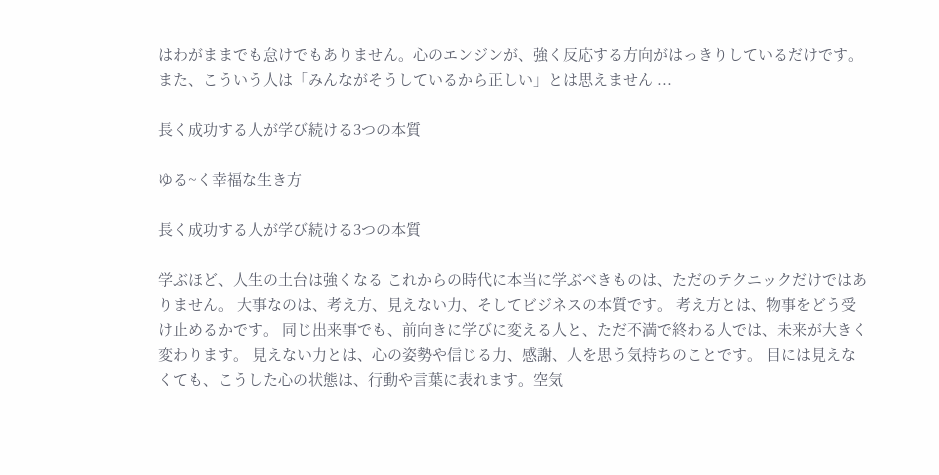はわがままでも怠けでもありません。心のエンジンが、強く反応する方向がはっきりしているだけです。 また、こういう人は「みんながそうしているから正しい」とは思えません ...

長く成功する人が学び続ける3つの本質

ゆる~く幸福な生き方

長く成功する人が学び続ける3つの本質

学ぶほど、人生の土台は強くなる これからの時代に本当に学ぶべきものは、ただのテクニックだけではありません。 大事なのは、考え方、見えない力、そしてビジネスの本質です。 考え方とは、物事をどう受け止めるかです。 同じ出来事でも、前向きに学びに変える人と、ただ不満で終わる人では、未来が大きく変わります。 見えない力とは、心の姿勢や信じる力、感謝、人を思う気持ちのことです。 目には見えなくても、こうした心の状態は、行動や言葉に表れます。空気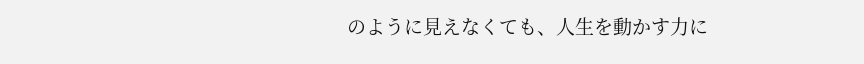のように見えなくても、人生を動かす力に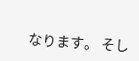なります。 そし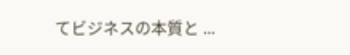てビジネスの本質と ...